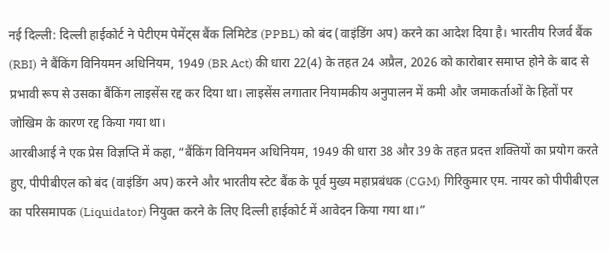नई दिल्ली: दिल्ली हाईकोर्ट ने पेटीएम पेमेंट्स बैंक लिमिटेड (PPBL) को बंद (वाइंडिंग अप) करने का आदेश दिया है। भारतीय रिजर्व बैंक (RBI) ने बैंकिंग विनियमन अधिनियम, 1949 (BR Act) की धारा 22(4) के तहत 24 अप्रैल, 2026 को कारोबार समाप्त होने के बाद से प्रभावी रूप से उसका बैंकिंग लाइसेंस रद्द कर दिया था। लाइसेंस लगातार नियामकीय अनुपालन में कमी और जमाकर्ताओं के हितों पर जोखिम के कारण रद्द किया गया था।
आरबीआई ने एक प्रेस विज्ञप्ति में कहा, “बैंकिंग विनियमन अधिनियम, 1949 की धारा 38 और 39 के तहत प्रदत्त शक्तियों का प्रयोग करते हुए, पीपीबीएल को बंद (वाइंडिंग अप) करने और भारतीय स्टेट बैंक के पूर्व मुख्य महाप्रबंधक (CGM) गिरिकुमार एम. नायर को पीपीबीएल का परिसमापक (Liquidator) नियुक्त करने के लिए दिल्ली हाईकोर्ट में आवेदन किया गया था।”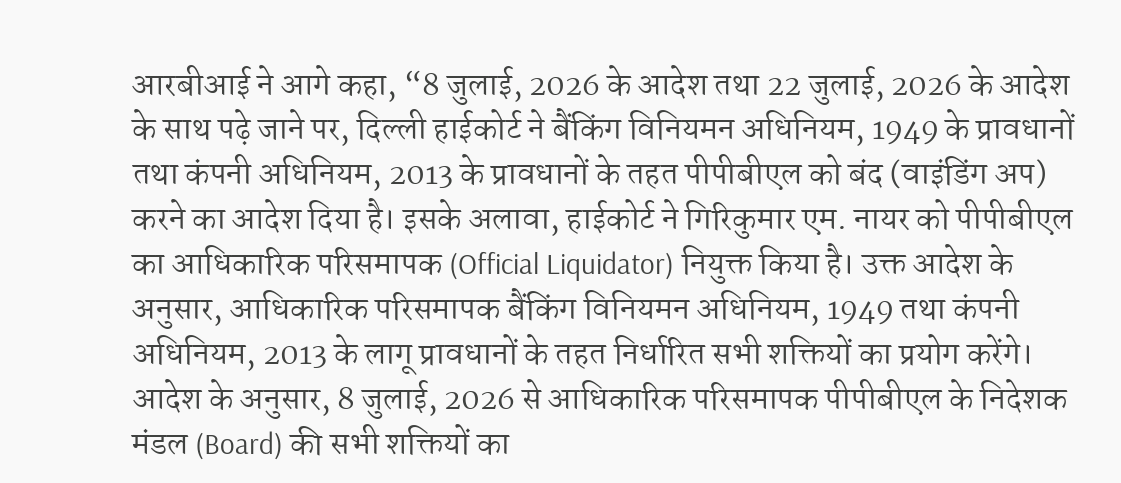आरबीआई ने आगे कहा, “8 जुलाई, 2026 के आदेश तथा 22 जुलाई, 2026 के आदेश के साथ पढ़े जाने पर, दिल्ली हाईकोर्ट ने बैंकिंग विनियमन अधिनियम, 1949 के प्रावधानों तथा कंपनी अधिनियम, 2013 के प्रावधानों के तहत पीपीबीएल को बंद (वाइंडिंग अप) करने का आदेश दिया है। इसके अलावा, हाईकोर्ट ने गिरिकुमार एम. नायर को पीपीबीएल का आधिकारिक परिसमापक (Official Liquidator) नियुक्त किया है। उक्त आदेश के अनुसार, आधिकारिक परिसमापक बैंकिंग विनियमन अधिनियम, 1949 तथा कंपनी अधिनियम, 2013 के लागू प्रावधानों के तहत निर्धारित सभी शक्तियों का प्रयोग करेंगे। आदेश के अनुसार, 8 जुलाई, 2026 से आधिकारिक परिसमापक पीपीबीएल के निदेशक मंडल (Board) की सभी शक्तियों का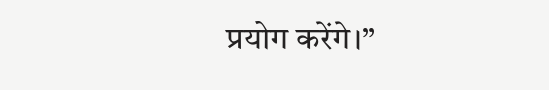प्रयोग करेंगे।”